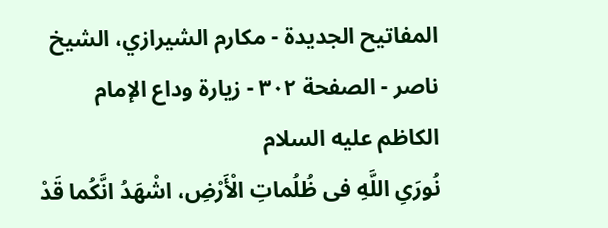المفاتيح الجديدة - مكارم الشيرازي، الشيخ ناصر - الصفحة ٣٠٢ - زيارة وداع الإمام الكاظم عليه السلام
نُورَىِ اللَّهِ فى ظُلُماتِ الْأَرْضِ، اشْهَدُ انَّكُما قَدْ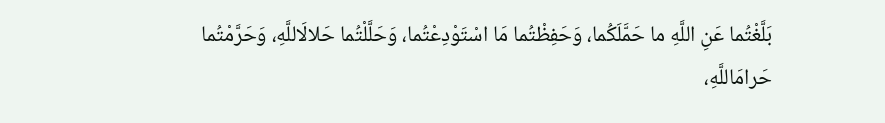بَلَّغْتُما عَنِ اللَّهِ ما حَمَّلَكُما، وَحَفِظْتُما مَا اسْتَوْدِعْتُما، وَحَلَّلْتُما حَلالَاللَّهِ، وَحَرَّمْتُما حَرامَاللَّهِ،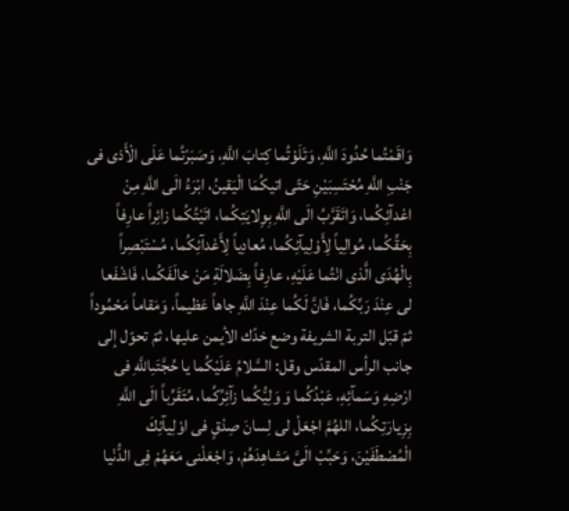وَاقَمْتُما حُدُودَ اللَّهِ، وَتَلَوْتُما كِتابَ اللَّهِ، وَصَبَرْتُما عَلَى الْأَذى فى جَنْبِ اللَّهِ مُحْتَسِبَيْنِ حَتّى اتيكُمَا الْيَقينُ، ابْرَءُ الَى اللَّهِ مِنْ اعْدآئِكُما، وَاتَقَرَّبُ الَى اللَّهِ بِوِلايَتِكُما، اتَيْتُكُما زائِراً عارِفاً بِحَقِّكُما، مُوالِياً لِأَوْلِيآئِكُما، مُعادِياً لِأَعْدآئِكُما، مُسْتَبْصِراً بِالْهُدَى الَّذى انْتُما عَلَيْهِ، عارِفاً بِضَلالَةِ مَنْ خالَفَكُما، فَاشْفَعا لى عِنْدَ رَبِّكُما، فَانَّ لَكُما عِنْدَ اللَّهِ جاهاً عَظيماً، وَمَقاماً مَحْمُوداً ثمّ قبّل التربة الشريفة وضع خدّك الأيمن عليها، ثمّ تحوّل إلى جانب الرأس المقدّس وقل: السَّلامُ عَلَيْكُما يا حُجَّتَىِاللَّهِ فى ارْضِهِ وَسَمآئِهِ، عَبْدُكُما وَ وَلِيُّكُما زآئِرُكُما، مُتَقَرِّباً الَى اللَّهِ بِزِيارَتِكُما، اللهُمَّ اجْعَلْ لى لِسانَ صِدْقٍ فى اوْلِيآئِكَ الْمُصْطَفَيْنَ، وَحَبِّبْ الَىَّ مَشاهِدَهُمْ، وَاجْعَلْنى مَعَهُمْ فِى الدُّنْيا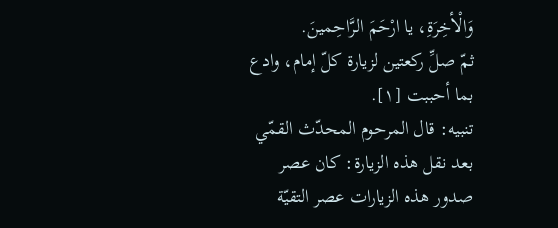وَالْأخِرَةِ، يا ارْحَمَ الرَّاحِمينَ.
ثمّ صلِّ ركعتين لزيارة كلّ إمام، وادع بما أحببت [١].
تنبيه: قال المرحوم المحدّث القمّي بعد نقل هذه الزيارة: كان عصر صدور هذه الزيارات عصر التقيّة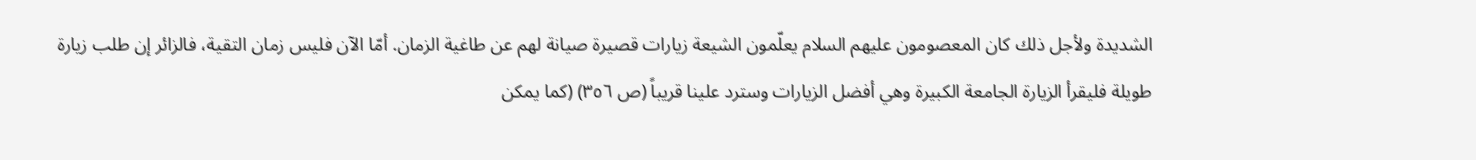الشديدة ولأجل ذلك كان المعصومون عليهم السلام يعلّمون الشيعة زيارات قصيرة صيانة لهم عن طاغية الزمان. أمّا الآن فليس زمان التقية، فالزائر إن طلب زيارة طويلة فليقرأ الزيارة الجامعة الكبيرة وهي أفضل الزيارات وسترد علينا قريباً (ص ٣٥٦) (كما يمكن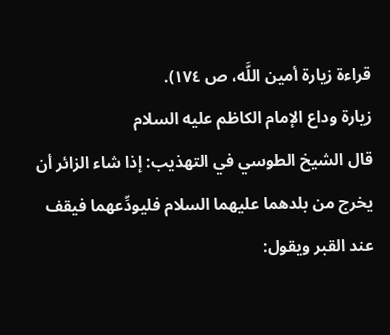قراءة زيارة أمين اللَّه، ص ١٧٤).
زيارة وداع الإمام الكاظم عليه السلام
قال الشيخ الطوسي في التهذيب: إذا شاء الزائر أن يخرج من بلدهما عليهما السلام فليودِّعهما فيقف عند القبر ويقول: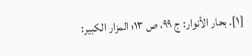[١]. بحار الأنوار: ج ٩٩، ص ١٣؛ المزار الكبير: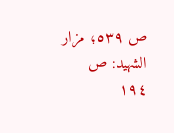ص ٥٣٩؛ مزار الشهيد: ص ١٩٤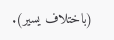(باختلاف يسير).